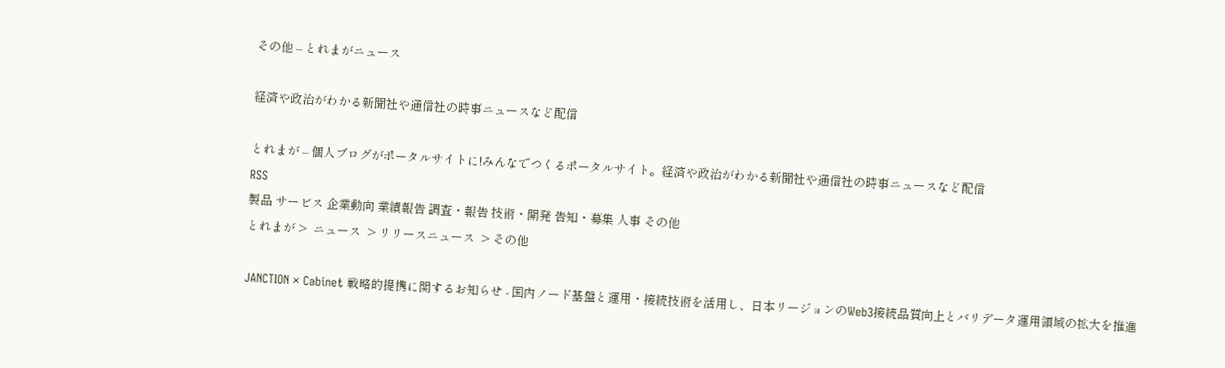その他 – とれまがニュース

経済や政治がわかる新聞社や通信社の時事ニュースなど配信

とれまが – 個人ブログがポータルサイトに!みんなでつくるポータルサイト。経済や政治がわかる新聞社や通信社の時事ニュースなど配信
RSS
製品 サービス 企業動向 業績報告 調査・報告 技術・開発 告知・募集 人事 その他
とれまが >  ニュース  > リリースニュース  > その他

JANCTION × Cabinet 戦略的提携に関するお知らせ - 国内ノード基盤と運用・接続技術を活用し、日本リージョンのWeb3接続品質向上とバリデータ運用領域の拡大を推進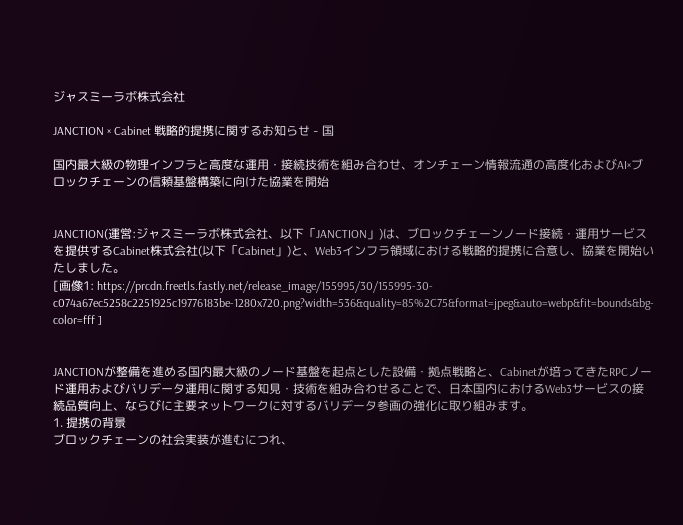ジャスミーラボ株式会社

JANCTION × Cabinet 戦略的提携に関するお知らせ - 国

国内最大級の物理インフラと高度な運用・接続技術を組み合わせ、オンチェーン情報流通の高度化およびAI×ブロックチェーンの信頼基盤構築に向けた協業を開始


JANCTION(運営:ジャスミーラボ株式会社、以下「JANCTION」)は、ブロックチェーンノード接続・運用サービスを提供するCabinet株式会社(以下「Cabinet」)と、Web3インフラ領域における戦略的提携に合意し、協業を開始いたしました。
[画像1: https://prcdn.freetls.fastly.net/release_image/155995/30/155995-30-c074a67ec5258c2251925c19776183be-1280x720.png?width=536&quality=85%2C75&format=jpeg&auto=webp&fit=bounds&bg-color=fff ]


JANCTIONが整備を進める国内最大級のノード基盤を起点とした設備・拠点戦略と、Cabinetが培ってきたRPCノード運用およびバリデータ運用に関する知見・技術を組み合わせることで、日本国内におけるWeb3サービスの接続品質向上、ならびに主要ネットワークに対するバリデータ参画の強化に取り組みます。
1. 提携の背景
ブロックチェーンの社会実装が進むにつれ、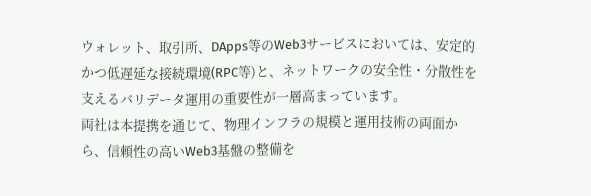ウォレット、取引所、DApps等のWeb3サービスにおいては、安定的かつ低遅延な接続環境(RPC等)と、ネットワークの安全性・分散性を支えるバリデータ運用の重要性が一層高まっています。
両社は本提携を通じて、物理インフラの規模と運用技術の両面から、信頼性の高いWeb3基盤の整備を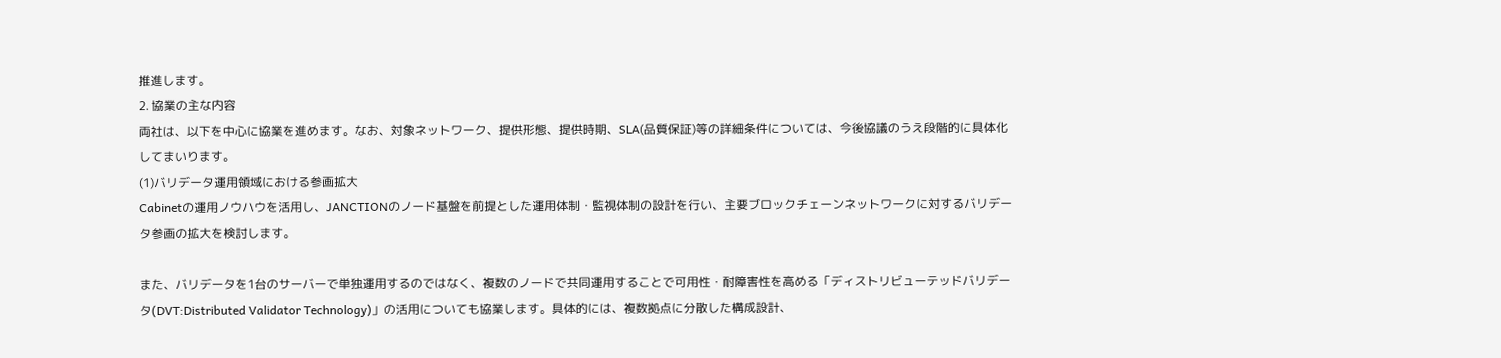推進します。
2. 協業の主な内容
両社は、以下を中心に協業を進めます。なお、対象ネットワーク、提供形態、提供時期、SLA(品質保証)等の詳細条件については、今後協議のうえ段階的に具体化してまいります。
(1)バリデータ運用領域における参画拡大
Cabinetの運用ノウハウを活用し、JANCTIONのノード基盤を前提とした運用体制・監視体制の設計を行い、主要ブロックチェーンネットワークに対するバリデータ参画の拡大を検討します。

また、バリデータを1台のサーバーで単独運用するのではなく、複数のノードで共同運用することで可用性・耐障害性を高める「ディストリビューテッドバリデータ(DVT:Distributed Validator Technology)」の活用についても協業します。具体的には、複数拠点に分散した構成設計、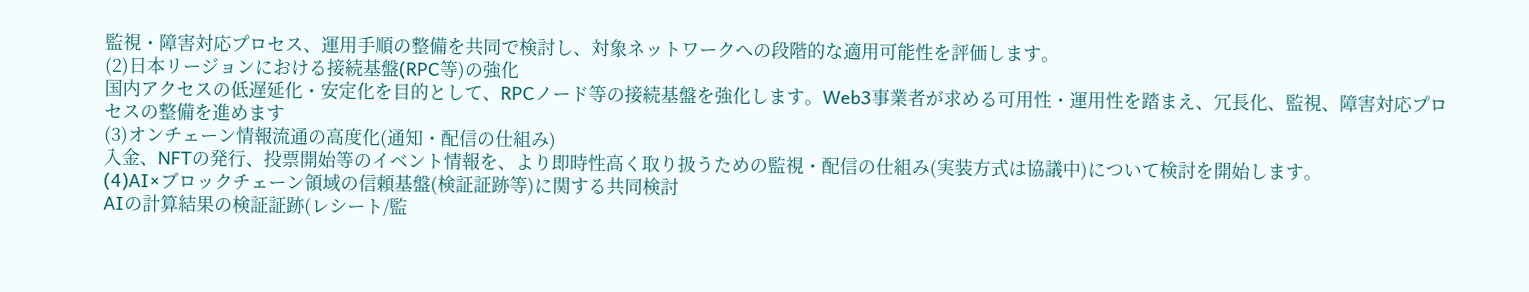監視・障害対応プロセス、運用手順の整備を共同で検討し、対象ネットワークへの段階的な適用可能性を評価します。
(2)日本リージョンにおける接続基盤(RPC等)の強化
国内アクセスの低遅延化・安定化を目的として、RPCノード等の接続基盤を強化します。Web3事業者が求める可用性・運用性を踏まえ、冗長化、監視、障害対応プロセスの整備を進めます
(3)オンチェーン情報流通の高度化(通知・配信の仕組み)
入金、NFTの発行、投票開始等のイベント情報を、より即時性高く取り扱うための監視・配信の仕組み(実装方式は協議中)について検討を開始します。
(4)AI×ブロックチェーン領域の信頼基盤(検証証跡等)に関する共同検討
AIの計算結果の検証証跡(レシート/監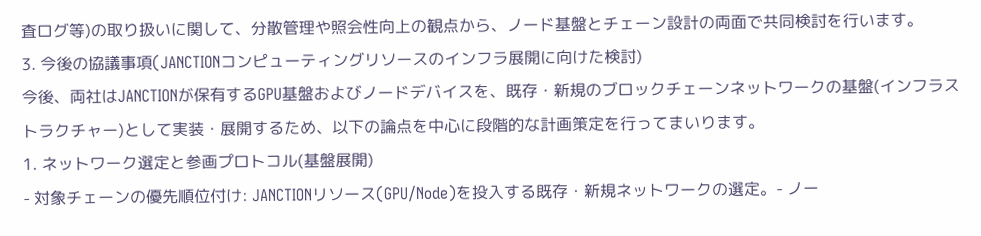査ログ等)の取り扱いに関して、分散管理や照会性向上の観点から、ノード基盤とチェーン設計の両面で共同検討を行います。
3. 今後の協議事項(JANCTIONコンピューティングリソースのインフラ展開に向けた検討)
今後、両社はJANCTIONが保有するGPU基盤およびノードデバイスを、既存・新規のブロックチェーンネットワークの基盤(インフラストラクチャー)として実装・展開するため、以下の論点を中心に段階的な計画策定を行ってまいります。
1. ネットワーク選定と参画プロトコル(基盤展開)
- 対象チェーンの優先順位付け: JANCTIONリソース(GPU/Node)を投入する既存・新規ネットワークの選定。- ノー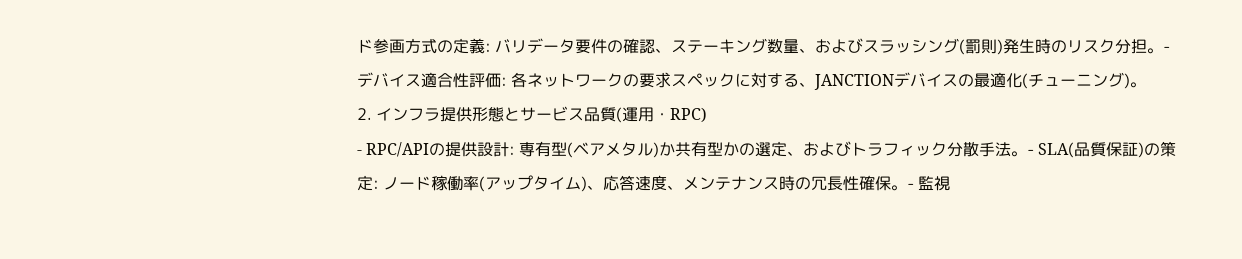ド参画方式の定義: バリデータ要件の確認、ステーキング数量、およびスラッシング(罰則)発生時のリスク分担。- デバイス適合性評価: 各ネットワークの要求スペックに対する、JANCTIONデバイスの最適化(チューニング)。
2. インフラ提供形態とサービス品質(運用・RPC)
- RPC/APIの提供設計: 専有型(ベアメタル)か共有型かの選定、およびトラフィック分散手法。- SLA(品質保証)の策定: ノード稼働率(アップタイム)、応答速度、メンテナンス時の冗長性確保。- 監視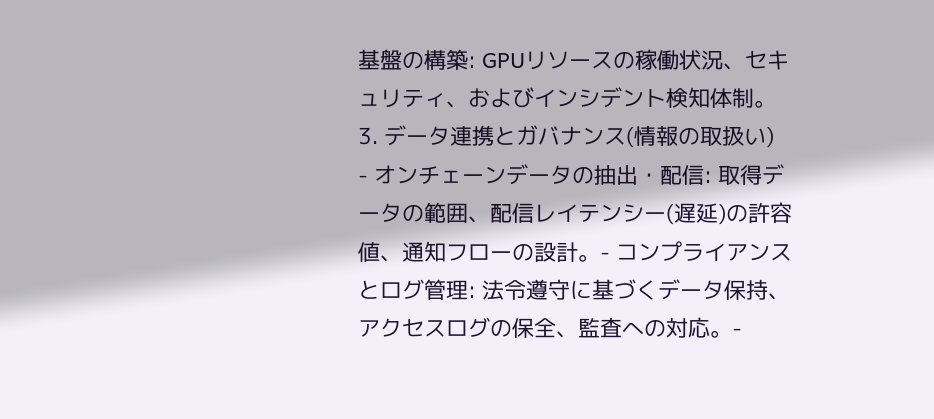基盤の構築: GPUリソースの稼働状況、セキュリティ、およびインシデント検知体制。
3. データ連携とガバナンス(情報の取扱い)
- オンチェーンデータの抽出・配信: 取得データの範囲、配信レイテンシー(遅延)の許容値、通知フローの設計。- コンプライアンスとログ管理: 法令遵守に基づくデータ保持、アクセスログの保全、監査への対応。-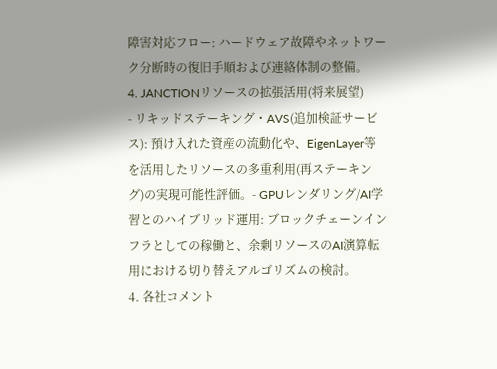障害対応フロー: ハードウェア故障やネットワーク分断時の復旧手順および連絡体制の整備。
4. JANCTIONリソースの拡張活用(将来展望)
- リキッドステーキング・AVS(追加検証サービス): 預け入れた資産の流動化や、EigenLayer等を活用したリソースの多重利用(再ステーキング)の実現可能性評価。- GPUレンダリング/AI学習とのハイブリッド運用: ブロックチェーンインフラとしての稼働と、余剰リソースのAI演算転用における切り替えアルゴリズムの検討。
4. 各社コメント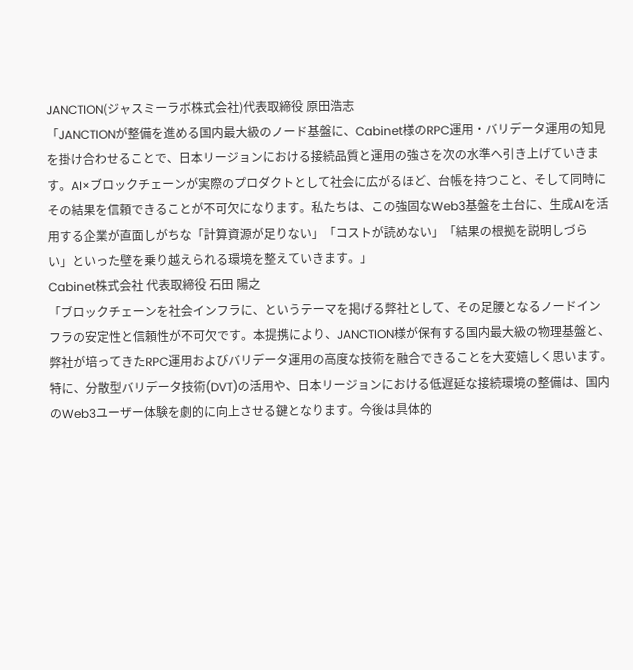JANCTION(ジャスミーラボ株式会社)代表取締役 原田浩志
「JANCTIONが整備を進める国内最大級のノード基盤に、Cabinet様のRPC運用・バリデータ運用の知見を掛け合わせることで、日本リージョンにおける接続品質と運用の強さを次の水準へ引き上げていきます。AI×ブロックチェーンが実際のプロダクトとして社会に広がるほど、台帳を持つこと、そして同時にその結果を信頼できることが不可欠になります。私たちは、この強固なWeb3基盤を土台に、生成AIを活用する企業が直面しがちな「計算資源が足りない」「コストが読めない」「結果の根拠を説明しづらい」といった壁を乗り越えられる環境を整えていきます。」
Cabinet株式会社 代表取締役 石田 陽之
「ブロックチェーンを社会インフラに、というテーマを掲げる弊社として、その足腰となるノードインフラの安定性と信頼性が不可欠です。本提携により、JANCTION様が保有する国内最大級の物理基盤と、弊社が培ってきたRPC運用およびバリデータ運用の高度な技術を融合できることを大変嬉しく思います。特に、分散型バリデータ技術(DVT)の活用や、日本リージョンにおける低遅延な接続環境の整備は、国内のWeb3ユーザー体験を劇的に向上させる鍵となります。今後は具体的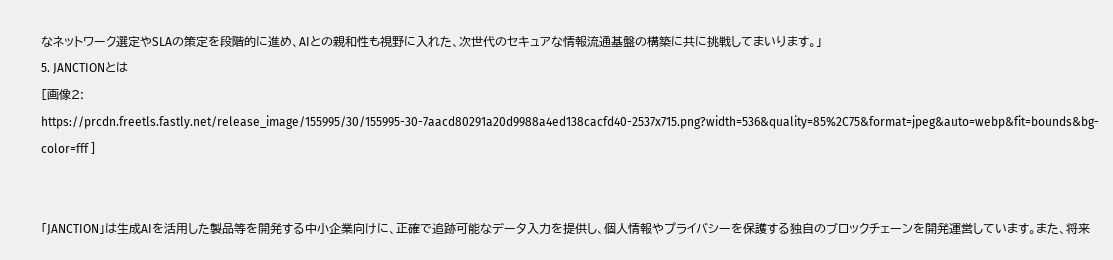なネットワーク選定やSLAの策定を段階的に進め、AIとの親和性も視野に入れた、次世代のセキュアな情報流通基盤の構築に共に挑戦してまいります。」
5. JANCTIONとは
[画像2: https://prcdn.freetls.fastly.net/release_image/155995/30/155995-30-7aacd80291a20d9988a4ed138cacfd40-2537x715.png?width=536&quality=85%2C75&format=jpeg&auto=webp&fit=bounds&bg-color=fff ]


「JANCTION」は生成AIを活用した製品等を開発する中小企業向けに、正確で追跡可能なデータ入力を提供し、個人情報やプライバシーを保護する独自のブロックチェーンを開発運営しています。また、将来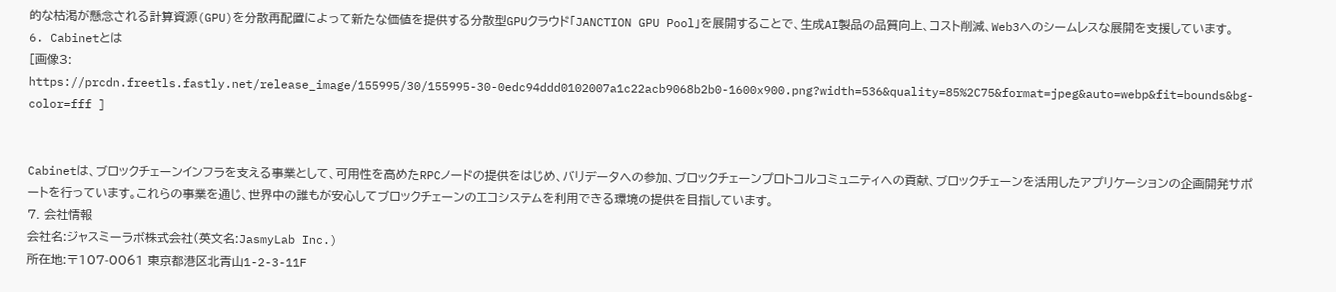的な枯渇が懸念される計算資源(GPU)を分散再配置によって新たな価値を提供する分散型GPUクラウド「JANCTION GPU Pool」を展開することで、生成AI製品の品質向上、コスト削減、Web3へのシームレスな展開を支援しています。
6. Cabinetとは
[画像3: https://prcdn.freetls.fastly.net/release_image/155995/30/155995-30-0edc94ddd0102007a1c22acb9068b2b0-1600x900.png?width=536&quality=85%2C75&format=jpeg&auto=webp&fit=bounds&bg-color=fff ]


Cabinetは、ブロックチェーンインフラを支える事業として、可用性を高めたRPCノードの提供をはじめ、バリデータへの参加、ブロックチェーンプロトコルコミュニティへの貢献、ブロックチェーンを活用したアプリケーションの企画開発サポートを行っています。これらの事業を通じ、世界中の誰もが安心してブロックチェーンのエコシステムを利用できる環境の提供を目指しています。
7. 会社情報
会社名:ジャスミーラボ株式会社(英文名:JasmyLab Inc.)
所在地:〒107-0061 東京都港区北青山1-2-3-11F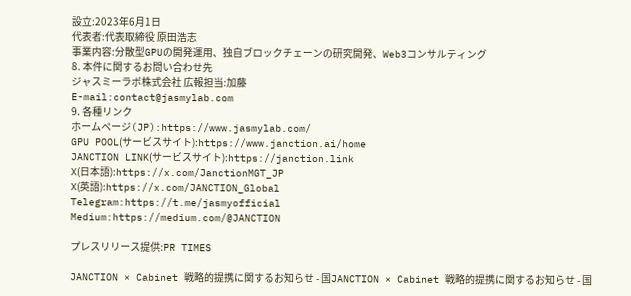設立:2023年6月1日
代表者:代表取締役 原田浩志
事業内容:分散型GPUの開発運用、独自ブロックチェーンの研究開発、Web3コンサルティング
8. 本件に関するお問い合わせ先
ジャスミーラボ株式会社 広報担当:加藤
E-mail:contact@jasmylab.com
9. 各種リンク
ホームページ(JP):https://www.jasmylab.com/
GPU POOL(サービスサイト):https://www.janction.ai/home
JANCTION LINK(サービスサイト):https://janction.link
X(日本語):https://x.com/JanctionMGT_JP
X(英語):https://x.com/JANCTION_Global
Telegram:https://t.me/jasmyofficial
Medium:https://medium.com/@JANCTION

プレスリリース提供:PR TIMES

JANCTION × Cabinet 戦略的提携に関するお知らせ - 国JANCTION × Cabinet 戦略的提携に関するお知らせ - 国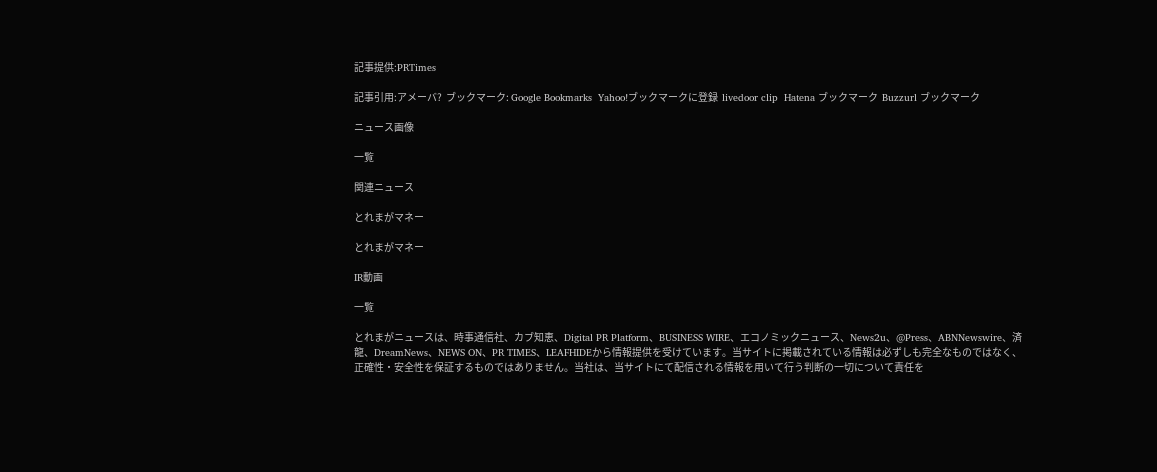記事提供:PRTimes

記事引用:アメーバ?  ブックマーク: Google Bookmarks  Yahoo!ブックマークに登録  livedoor clip  Hatena ブックマーク  Buzzurl ブックマーク

ニュース画像

一覧

関連ニュース

とれまがマネー

とれまがマネー

IR動画

一覧

とれまがニュースは、時事通信社、カブ知恵、Digital PR Platform、BUSINESS WIRE、エコノミックニュース、News2u、@Press、ABNNewswire、済龍、DreamNews、NEWS ON、PR TIMES、LEAFHIDEから情報提供を受けています。当サイトに掲載されている情報は必ずしも完全なものではなく、正確性・安全性を保証するものではありません。当社は、当サイトにて配信される情報を用いて行う判断の一切について責任を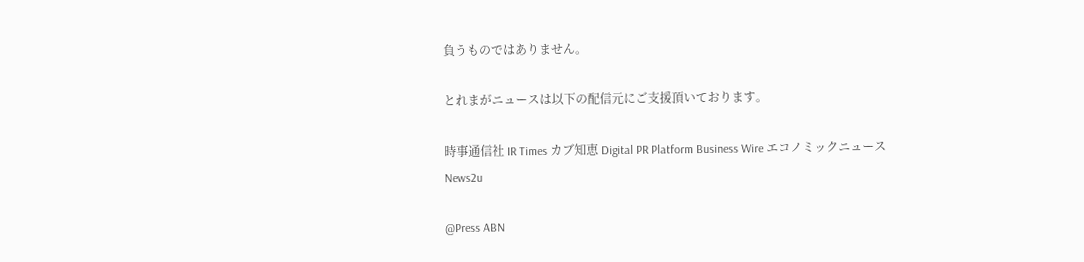負うものではありません。

とれまがニュースは以下の配信元にご支援頂いております。

時事通信社 IR Times カブ知恵 Digital PR Platform Business Wire エコノミックニュース News2u

@Press ABN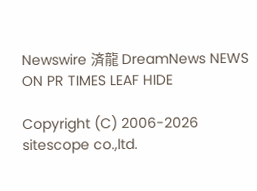Newswire 済龍 DreamNews NEWS ON PR TIMES LEAF HIDE

Copyright (C) 2006-2026 sitescope co.,ltd.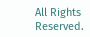All Rights Reserved.